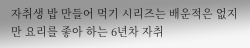자취생 밥 만들어 먹기 시리즈는 배운적은 없지만 요리를 좋아 하는 6년차 자취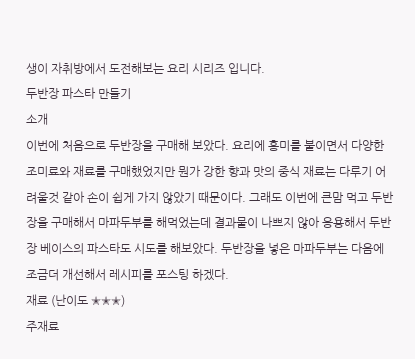생이 자취방에서 도전해보는 요리 시리즈 입니다.
두반장 파스타 만들기
소개
이번에 처음으로 두반장을 구매해 보았다. 요리에 흥미를 붙이면서 다양한 조미료와 재료를 구매했었지만 뭔가 강한 향과 맛의 중식 재료는 다루기 어려울것 같아 손이 쉽게 가지 않았기 때문이다. 그래도 이번에 큰맘 먹고 두반장을 구매해서 마파두부를 해먹었는데 결과물이 나쁘지 않아 응용해서 두반장 베이스의 파스타도 시도를 해보았다. 두반장을 넣은 마파두부는 다음에 조금더 개선해서 레시피를 포스팅 하겠다.
재료 (난이도 ✭✭✭)
주재료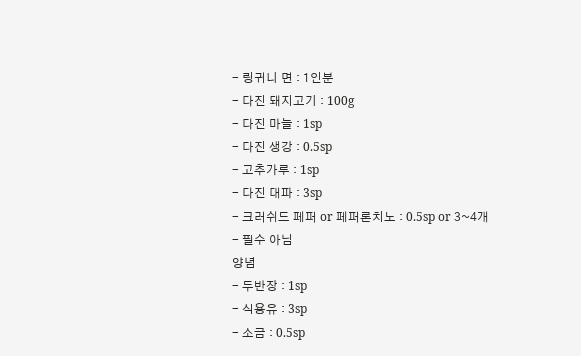- 링귀니 면 : 1인분
- 다진 돼지고기 : 100g
- 다진 마늘 : 1sp
- 다진 생강 : 0.5sp
- 고추가루 : 1sp
- 다진 대파 : 3sp
- 크러쉬드 페퍼 or 페퍼론치노 : 0.5sp or 3~4개
- 필수 아님
양념
- 두반장 : 1sp
- 식용유 : 3sp
- 소금 : 0.5sp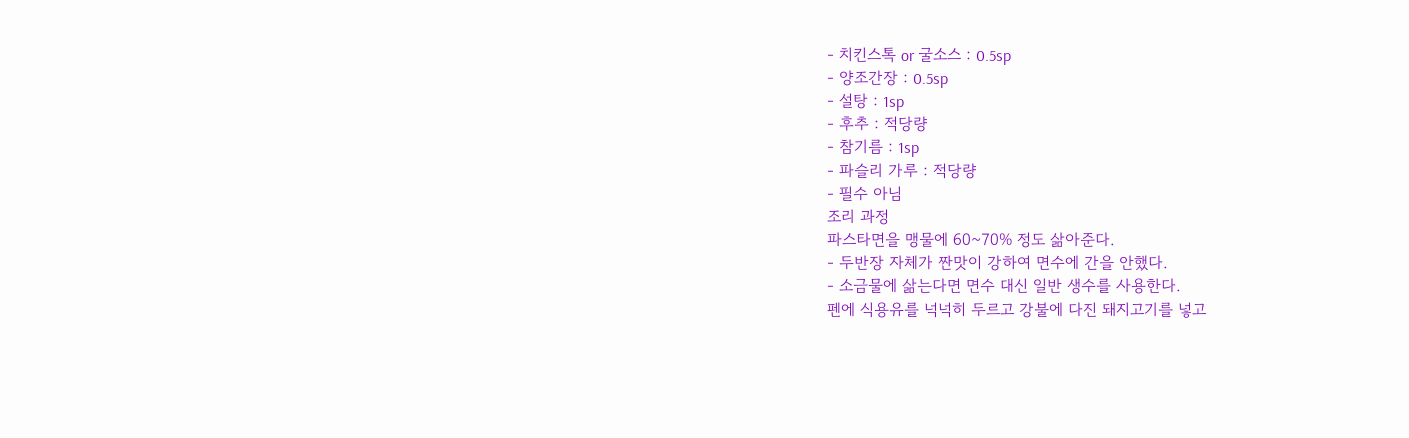- 치킨스톡 or 굴소스 : 0.5sp
- 양조간장 : 0.5sp
- 설탕 : 1sp
- 후추 : 적당량
- 참기름 : 1sp
- 파슬리 가루 : 적당량
- 필수 아님
조리 과정
파스타면을 맹물에 60~70% 정도 삶아준다.
- 두반장 자체가 짠맛이 강하여 면수에 간을 안했다.
- 소금물에 삶는다면 면수 대신 일반 생수를 사용한다.
펜에 식용유를 넉넉히 두르고 강불에 다진 돼지고기를 넣고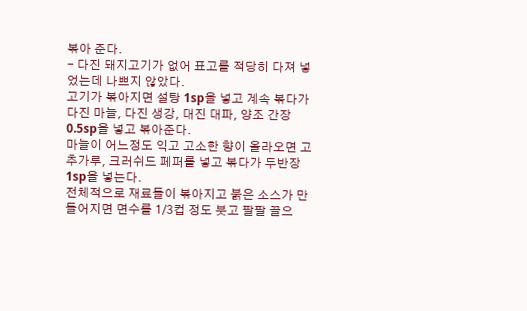볶아 준다.
- 다진 돼지고기가 없어 표고를 적당히 다져 넣었는데 나쁘지 않았다.
고기가 볶아지면 설탕 1sp을 넣고 계속 볶다가 다진 마늘, 다진 생강, 대진 대파, 양조 간장 0.5sp을 넣고 볶아준다.
마늘이 어느정도 익고 고소한 향이 올라오면 고추가루, 크러쉬드 페퍼를 넣고 볶다가 두반장 1sp을 넣는다.
전체적으로 재료들이 볶아지고 붉은 소스가 만들어지면 면수를 1/3컵 정도 붓고 팔팔 끌으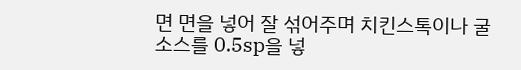면 면을 넣어 잘 섞어주며 치킨스톡이나 굴소스를 0.5sp을 넣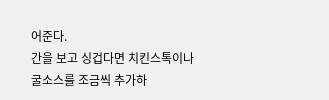어준다.
간을 보고 싱겁다면 치킨스톡이나 굴소스를 조금씩 추가하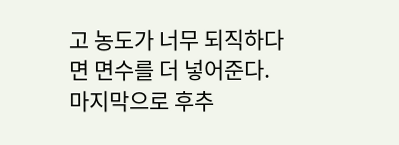고 농도가 너무 되직하다면 면수를 더 넣어준다.
마지막으로 후추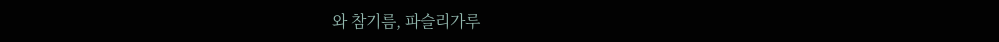와 참기름, 파슬리가루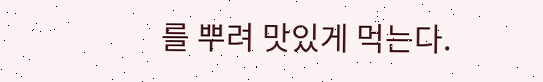를 뿌려 맛있게 먹는다.